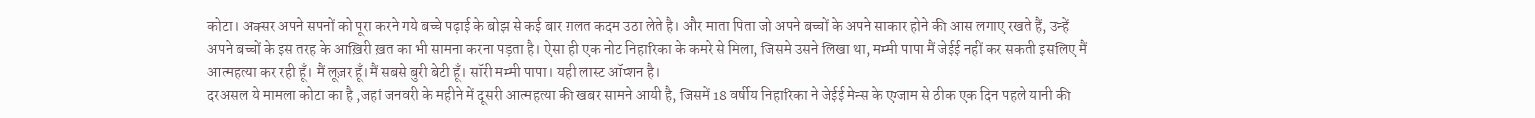कोटा। अक्सर अपने सपनों को पूरा करने गये बच्चे पढ़ाई के बोझ से कई बार ग़लत कदम उठा लेते है। और माता पिता जो अपने बच्चों के अपने साकार होने की आस लगाए रखते हैं, उन्हें अपने बच्चों के इस तरह के आख़िरी ख़त का भी सामना करना पड़ता है। ऐसा ही एक नोट निहारिका के कमरे से मिला, जिसमे उसने लिखा था, मम्मी पापा मैं जेईई नहीं कर सकती इसलिए मैं आत्महत्या कर रही हूँ। मैं लूज़र हूँ।मैं सबसे बुरी बेटी हूँ। सॉरी मम्मी पापा। यही लास्ट ऑप्शन है।
दरअसल ये मामला कोटा का है ,जहां जनवरी के महीने में दूसरी आत्महत्या की खबर सामने आयी है, जिसमें 18 वर्षीय निहारिका ने जेईई मेन्स के एग्जाम से ठीक एक दिन पहले यानी की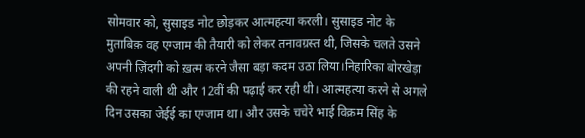सोमवार को, सुसाइड नोट छोड़कर आत्महत्या करली। सुसाइड नोट के मुताबिक़ वह एग्जाम की तैयारी को लेकर तनावग्रस्त थी, जिसके चलते उसने अपनी ज़िंदगी को ख़त्म करने जैसा बड़ा कदम उठा लिया।निहारिका बोरखेड़ा की रहने वाली थी और 12वीं की पढ़ाई कर रही थी। आत्महत्या करने से अगले दिन उसका जेईई का एग्जाम था। और उसके चचेरे भाई विक्रम सिंह के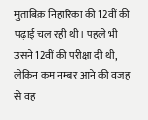मुताबिक़ निहारिका की 12वीं की पढ़ाई चल रही थी। पहले भी उसने 12वीं की परीक्षा दी थी, लेकिन कम नम्बर आने की वजह से वह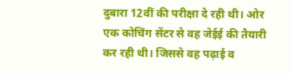दुबारा 12वीं की परीक्षा दे रही थी। ओर एक कोचिंग सेंटर से वह जेईई की तैयारी कर रही थी। जिससे वह पढ़ाई व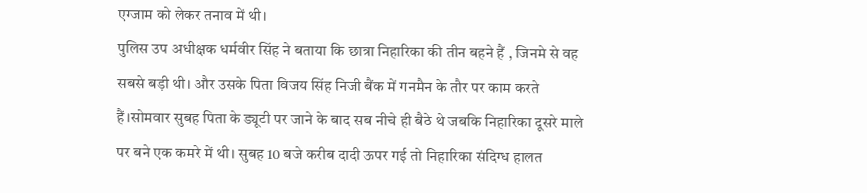एग्जाम को लेकर तनाव में थी।
पुलिस उप अधीक्षक धर्मवीर सिंह ने बताया कि छात्रा निहारिका की तीन बहने हैं , जिनमे से वह सबसे बड़ी थी। और उसके पिता विजय सिंह निजी बैंक में गनमैन के तौर पर काम करते हैं।सोमवार सुबह पिता के ड्यूटी पर जाने के बाद सब नीचे ही बैठे थे जबकि निहारिका दूसरे माले पर बने एक कमरे में थी। सुबह 10 बजे करीब दादी ऊपर गई तो निहारिका संदिग्ध हालत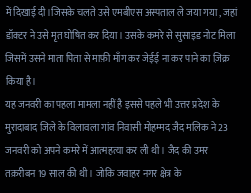में दिखाई दी।जिसके चलते उसे एमबीएस अस्पताल ले जया गया , जहां डॉक्टर ने उसे मृत घोषित कर दिया। उसके कमरे से सुसाइड नोट मिला जिसमें उसने माता पिता से माफ़ी माँग कर जेईई ना कर पाने का ज़िक्र किया है।
यह जनवरी का पहला मामला नहीं है इससे पहले भी उत्तर प्रदेश के मुरादाबाद जिले के विलावला गांव निवासी मोहम्मद जैद मलिक ने 23 जनवरी को अपने कमरे में आत्महत्या कर ली थी। जैद की उमर तक़रीबन 19 साल की थी। जोकि जवाहर नगर क्षेत्र के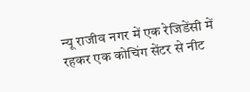न्यू राजीव नगर में एक रेजिडेंसी में रहकर एक कोचिंग सेंटर से नीट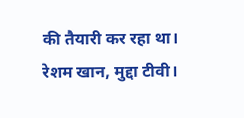की तैयारी कर रहा था।
रेशम खान, मुद्दा टीवी।